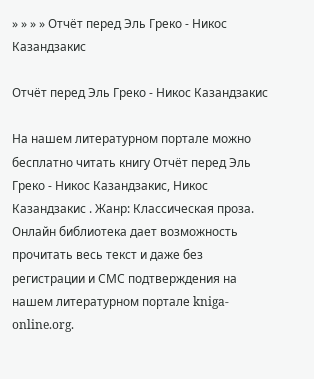» » » » Отчёт перед Эль Греко - Никос Казандзакис

Отчёт перед Эль Греко - Никос Казандзакис

На нашем литературном портале можно бесплатно читать книгу Отчёт перед Эль Греко - Никос Казандзакис, Никос Казандзакис . Жанр: Классическая проза. Онлайн библиотека дает возможность прочитать весь текст и даже без регистрации и СМС подтверждения на нашем литературном портале kniga-online.org.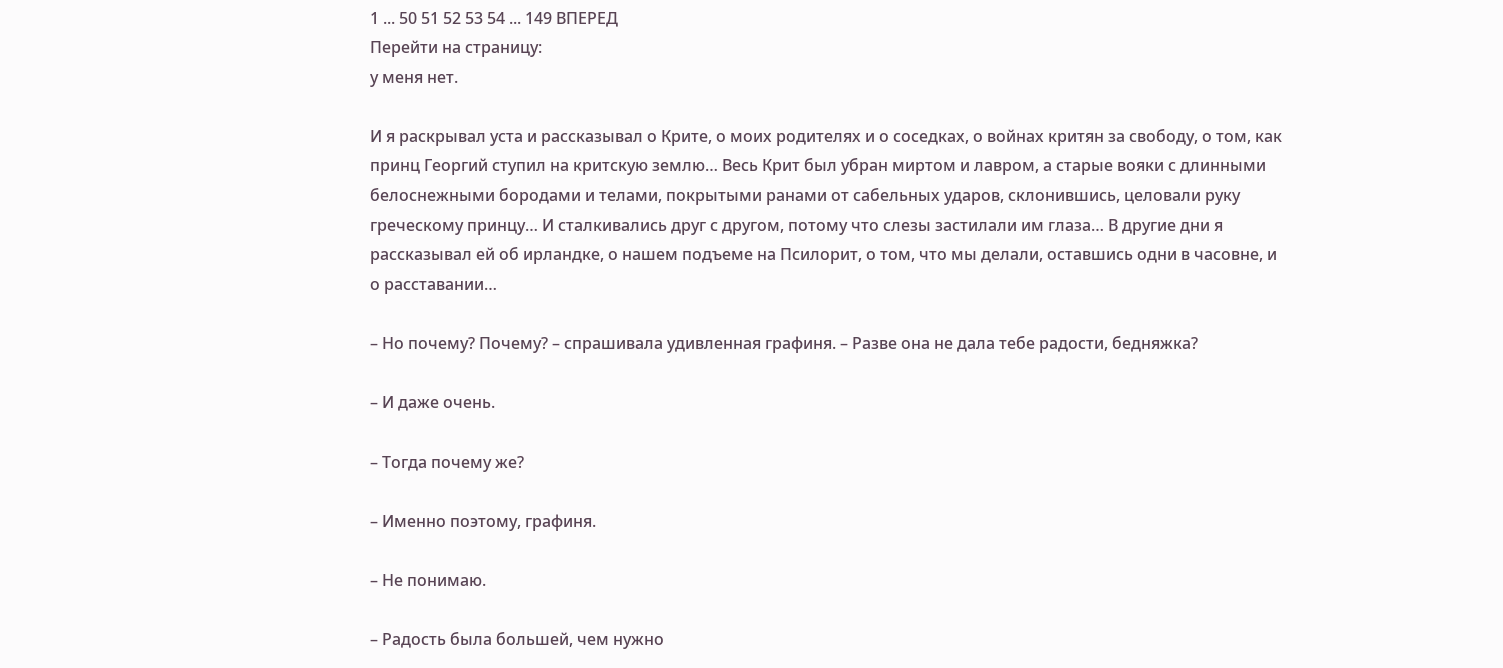1 ... 50 51 52 53 54 ... 149 ВПЕРЕД
Перейти на страницу:
у меня нет.

И я раскрывал уста и рассказывал о Крите, о моих родителях и о соседках, о войнах критян за свободу, о том, как принц Георгий ступил на критскую землю… Весь Крит был убран миртом и лавром, а старые вояки с длинными белоснежными бородами и телами, покрытыми ранами от сабельных ударов, склонившись, целовали руку греческому принцу… И сталкивались друг с другом, потому что слезы застилали им глаза… В другие дни я рассказывал ей об ирландке, о нашем подъеме на Псилорит, о том, что мы делали, оставшись одни в часовне, и о расставании…

– Но почему? Почему? – спрашивала удивленная графиня. – Разве она не дала тебе радости, бедняжка?

– И даже очень.

– Тогда почему же?

– Именно поэтому, графиня.

– Не понимаю.

– Радость была большей, чем нужно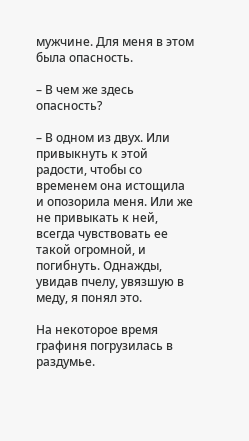мужчине. Для меня в этом была опасность.

– В чем же здесь опасность?

– В одном из двух. Или привыкнуть к этой радости, чтобы со временем она истощила и опозорила меня. Или же не привыкать к ней, всегда чувствовать ее такой огромной, и погибнуть. Однажды, увидав пчелу, увязшую в меду, я понял это.

На некоторое время графиня погрузилась в раздумье.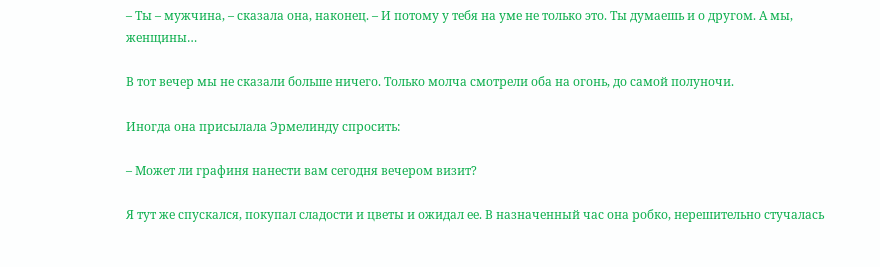– Ты – мужчина, – сказала она, наконец. – И потому у тебя на уме не только это. Ты думаешь и о другом. А мы, женщины…

В тот вечер мы не сказали больше ничего. Только молча смотрели оба на огонь, до самой полуночи.

Иногда она присылала Эрмелинду спросить:

– Может ли графиня нанести вам сегодня вечером визит?

Я тут же спускался, покупал сладости и цветы и ожидал ее. В назначенный час она робко, нерешительно стучалась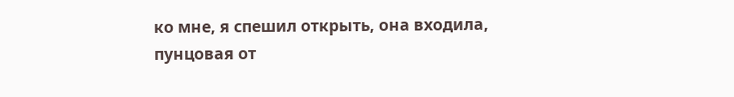ко мне, я спешил открыть, она входила, пунцовая от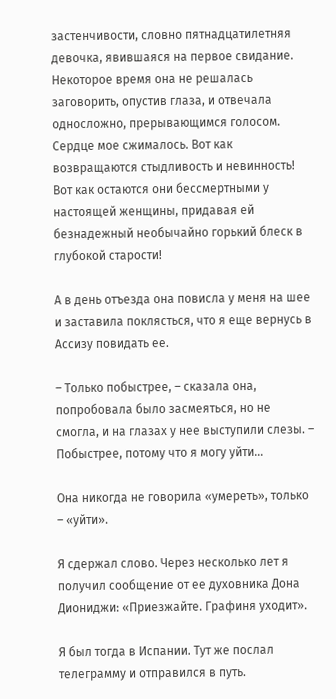застенчивости, словно пятнадцатилетняя девочка, явившаяся на первое свидание. Некоторое время она не решалась заговорить, опустив глаза, и отвечала односложно, прерывающимся голосом. Сердце мое сжималось. Вот как возвращаются стыдливость и невинность! Вот как остаются они бессмертными у настоящей женщины, придавая ей безнадежный необычайно горький блеск в глубокой старости!

А в день отъезда она повисла у меня на шее и заставила поклясться, что я еще вернусь в Ассизу повидать ее.

– Только побыстрее, – сказала она, попробовала было засмеяться, но не смогла, и на глазах у нее выступили слезы. – Побыстрее, потому что я могу уйти…

Она никогда не говорила «умереть», только – «уйти».

Я сдержал слово. Через несколько лет я получил сообщение от ее духовника Дона Диониджи: «Приезжайте. Графиня уходит».

Я был тогда в Испании. Тут же послал телеграмму и отправился в путь.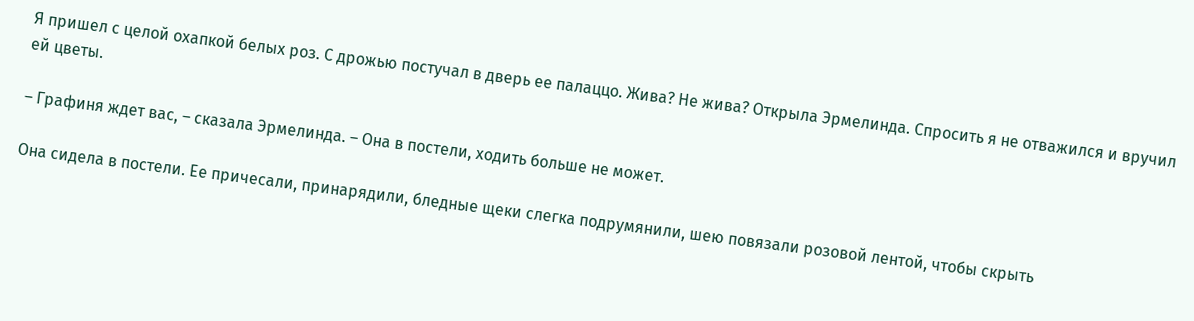Я пришел с целой охапкой белых роз. С дрожью постучал в дверь ее палаццо. Жива? Не жива? Открыла Эрмелинда. Спросить я не отважился и вручил ей цветы.

– Графиня ждет вас, – сказала Эрмелинда. – Она в постели, ходить больше не может.

Она сидела в постели. Ее причесали, принарядили, бледные щеки слегка подрумянили, шею повязали розовой лентой, чтобы скрыть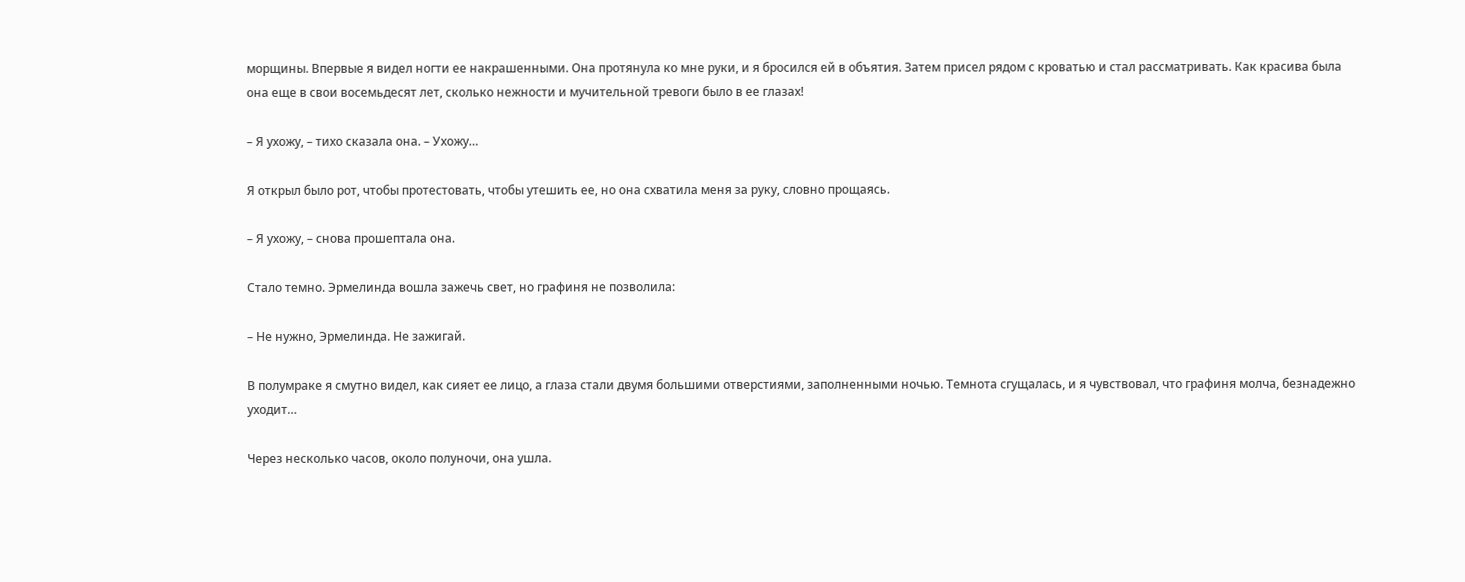морщины. Впервые я видел ногти ее накрашенными. Она протянула ко мне руки, и я бросился ей в объятия. Затем присел рядом с кроватью и стал рассматривать. Как красива была она еще в свои восемьдесят лет, сколько нежности и мучительной тревоги было в ее глазах!

– Я ухожу, – тихо сказала она. – Ухожу…

Я открыл было рот, чтобы протестовать, чтобы утешить ее, но она схватила меня за руку, словно прощаясь.

– Я ухожу, – снова прошептала она.

Стало темно. Эрмелинда вошла зажечь свет, но графиня не позволила:

– Не нужно, Эрмелинда. Не зажигай.

В полумраке я смутно видел, как сияет ее лицо, а глаза стали двумя большими отверстиями, заполненными ночью. Темнота сгущалась, и я чувствовал, что графиня молча, безнадежно уходит…

Через несколько часов, около полуночи, она ушла.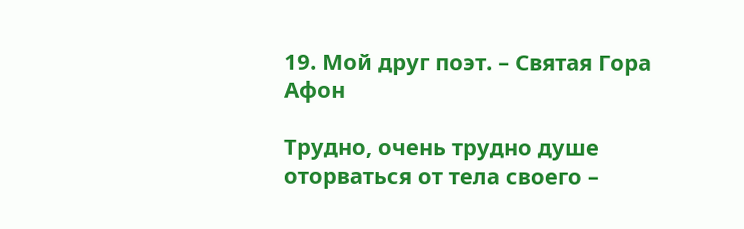19. Мой друг поэт. – Святая Гора Афон

Трудно, очень трудно душе оторваться от тела своего –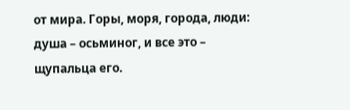от мира. Горы, моря, города, люди: душа – осьминог, и все это – щупальца его.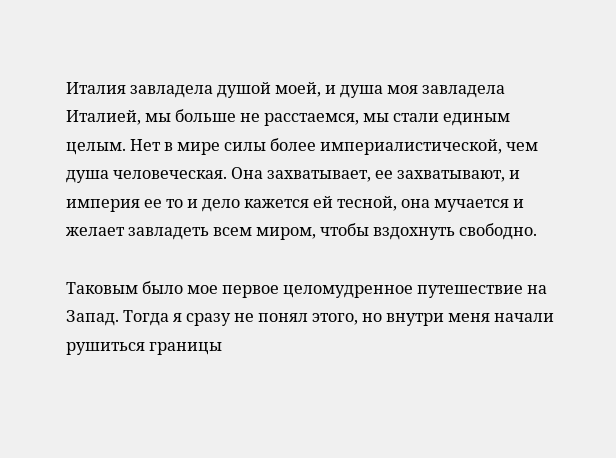Италия завладела душой моей, и душа моя завладела Италией, мы больше не расстаемся, мы стали единым целым. Нет в мире силы более империалистической, чем душа человеческая. Она захватывает, ее захватывают, и империя ее то и дело кажется ей тесной, она мучается и желает завладеть всем миром, чтобы вздохнуть свободно.

Таковым было мое первое целомудренное путешествие на Запад. Тогда я сразу не понял этого, но внутри меня начали рушиться границы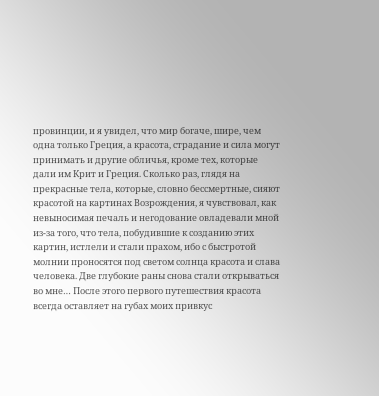провинции, и я увидел, что мир богаче, шире, чем одна только Греция, а красота, страдание и сила могут принимать и другие обличья, кроме тех, которые дали им Крит и Греция. Сколько раз, глядя на прекрасные тела, которые, словно бессмертные, сияют красотой на картинах Возрождения, я чувствовал, как невыносимая печаль и негодование овладевали мной из-за того, что тела, побудившие к созданию этих картин, истлели и стали прахом, ибо с быстротой молнии проносятся под светом солнца красота и слава человека. Две глубокие раны снова стали открываться во мне… После этого первого путешествия красота всегда оставляет на губах моих привкус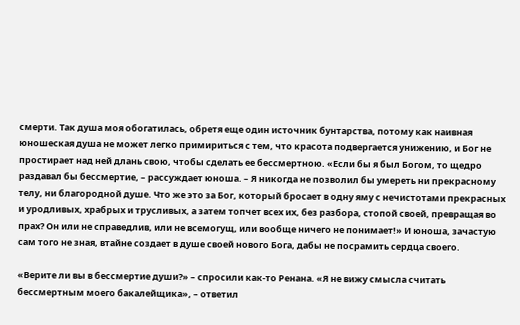смерти. Так душа моя обогатилась, обретя еще один источник бунтарства, потому как наивная юношеская душа не может легко примириться с тем, что красота подвергается унижению, и Бог не простирает над ней длань свою, чтобы сделать ее бессмертною. «Если бы я был Богом, то щедро раздавал бы бессмертие, – рассуждает юноша. – Я никогда не позволил бы умереть ни прекрасному телу, ни благородной душе. Что же это за Бог, который бросает в одну яму с нечистотами прекрасных и уродливых, храбрых и трусливых, а затем топчет всех их, без разбора, стопой своей, превращая во прах? Он или не справедлив, или не всемогущ, или вообще ничего не понимает!» И юноша, зачастую сам того не зная, втайне создает в душе своей нового Бога, дабы не посрамить сердца своего.

«Верите ли вы в бессмертие души?» – спросили как-то Ренана. «Я не вижу смысла считать бессмертным моего бакалейщика», – ответил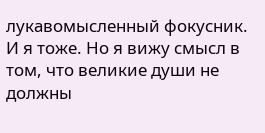лукавомысленный фокусник. И я тоже. Но я вижу смысл в том, что великие души не должны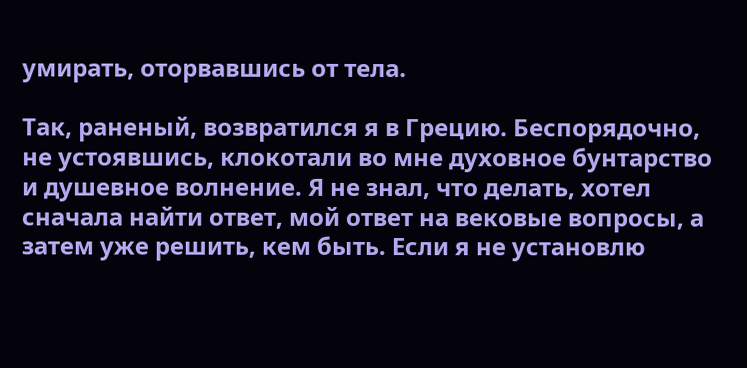умирать, оторвавшись от тела.

Так, раненый, возвратился я в Грецию. Беспорядочно, не устоявшись, клокотали во мне духовное бунтарство и душевное волнение. Я не знал, что делать, хотел сначала найти ответ, мой ответ на вековые вопросы, а затем уже решить, кем быть. Если я не установлю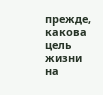прежде, какова цель жизни на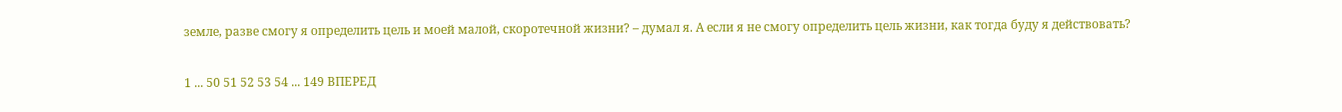земле, разве смогу я определить цель и моей малой, скоротечной жизни? – думал я. А если я не смогу определить цель жизни, как тогда буду я действовать?

1 ... 50 51 52 53 54 ... 149 ВПЕРЕД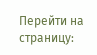Перейти на страницу: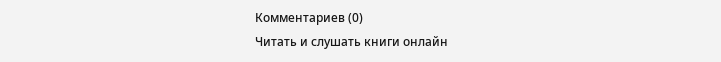Комментариев (0)
Читать и слушать книги онлайн